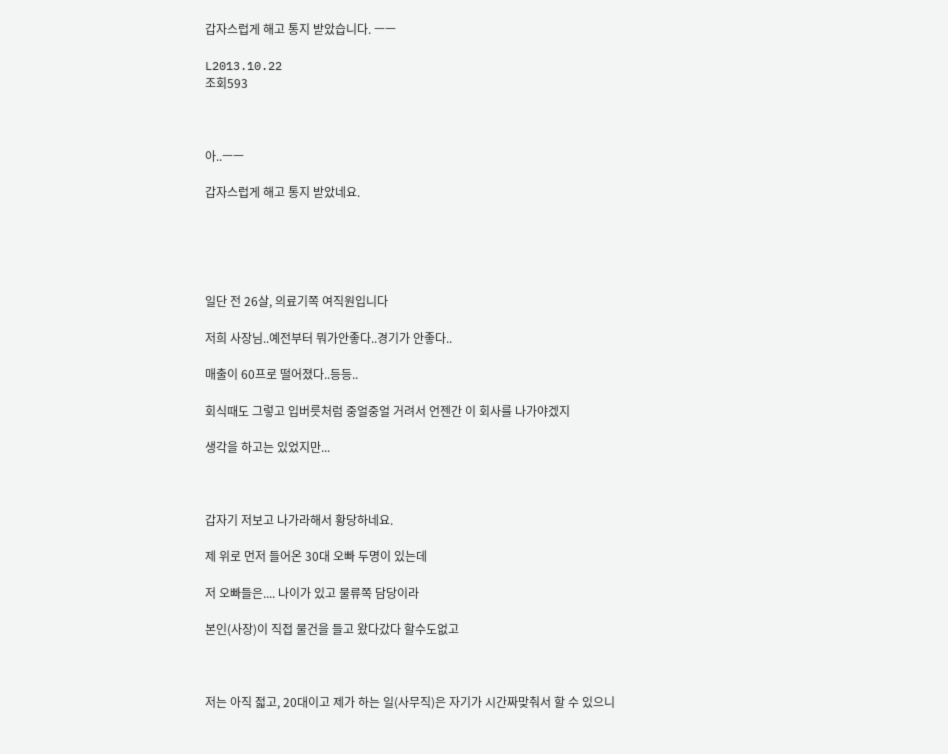갑자스럽게 해고 통지 받았습니다. ㅡㅡ

L2013.10.22
조회593



아..ㅡㅡ

갑자스럽게 해고 통지 받았네요.





일단 전 26살, 의료기쪽 여직원입니다

저희 사장님..예전부터 뭐가안좋다..경기가 안좋다..

매출이 60프로 떨어졌다..등등..

회식때도 그렇고 입버릇처럼 중얼중얼 거려서 언젠간 이 회사를 나가야겠지

생각을 하고는 있었지만...



갑자기 저보고 나가라해서 황당하네요.

제 위로 먼저 들어온 30대 오빠 두명이 있는데

저 오빠들은.... 나이가 있고 물류쪽 담당이라

본인(사장)이 직접 물건을 들고 왔다갔다 할수도없고



저는 아직 젋고, 20대이고 제가 하는 일(사무직)은 자기가 시간짜맞춰서 할 수 있으니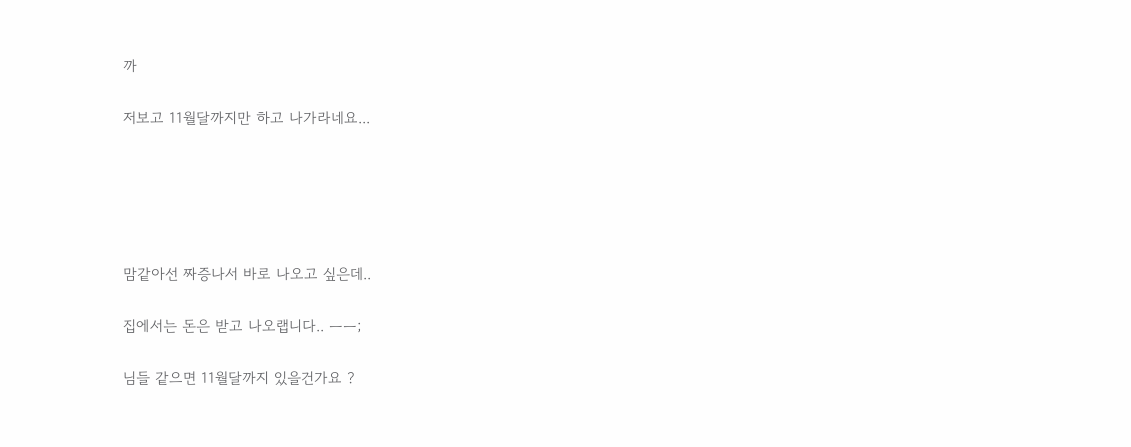까

저보고 11월달까지만 하고 나가라네요...





맘같아선 짜증나서 바로 나오고 싶은데..

집에서는 돈은 받고 나오랩니다.. ㅡㅡ;

님들 같으면 11월달까지 있을건가요 ?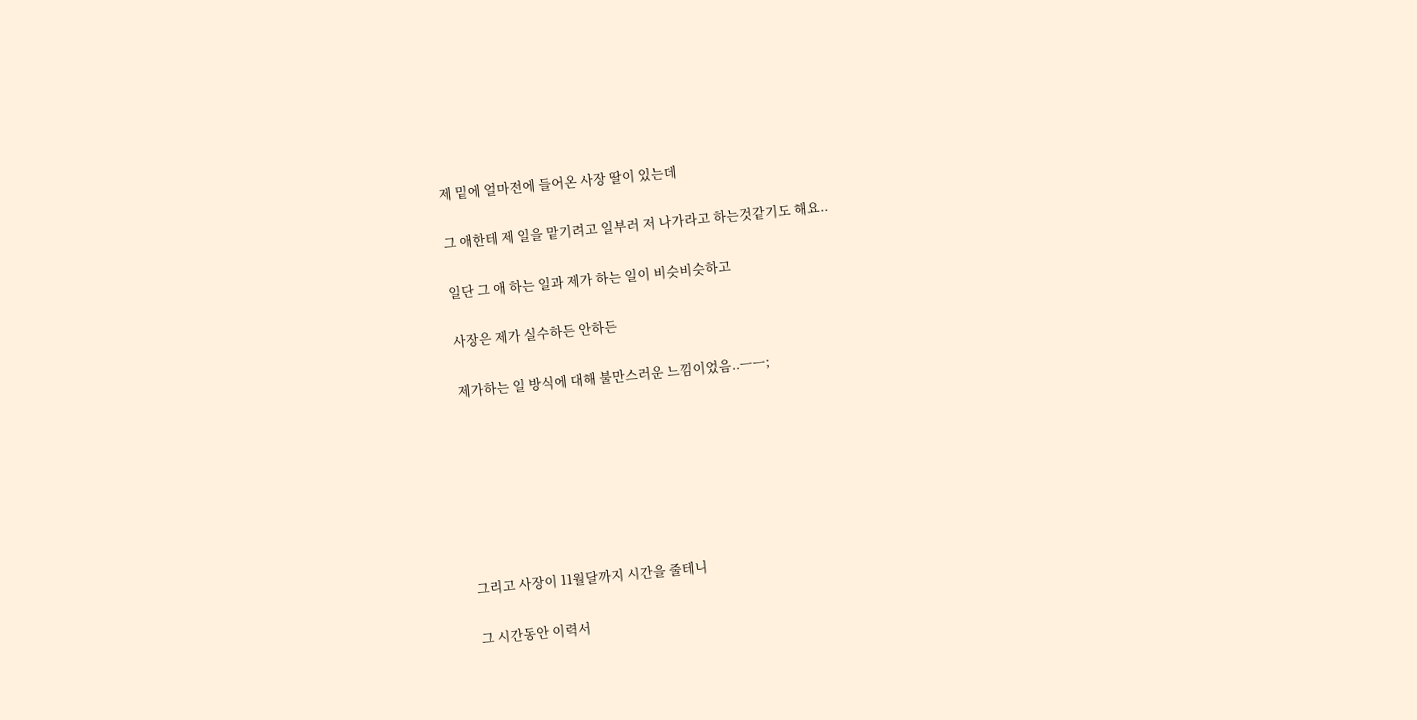제 밑에 얼마전에 들어온 사장 딸이 있는데

그 애한테 제 일을 맡기려고 일부러 저 나가라고 하는것같기도 해요..

일단 그 애 하는 일과 제가 하는 일이 비슷비슷하고

사장은 제가 실수하든 안하든

제가하는 일 방식에 대해 불만스러운 느낌이었음..ㅡㅡ;







그리고 사장이 11월달까지 시간을 줄테니

그 시간동안 이력서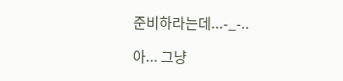준비하라는데...-_-..

아... 그냥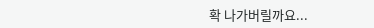확 나가버릴까요...